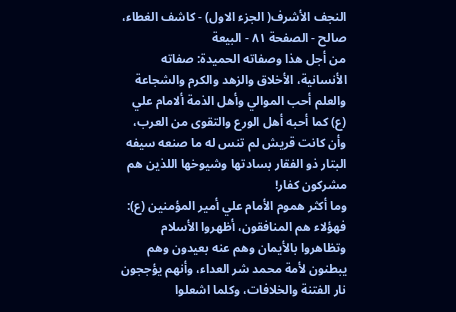النجف الأشرف( الجزء الاول) - كاشف الغطاء، صالح - الصفحة ٨١ - البيعة
من أجل هذا وصفاته الحميدة: صفاته الأنسانية، الأخلاق والزهد والكرم والشجاعة والعلم أحب الموالي وأهل الذمة ألامام علي (ع) كما أحبه أهل الورع والتقوى من العرب، وأن كانت قريش لم تنس له ما صنعه سيفه البتار ذو الفقار بسادتها وشيوخها اللذين هم مشركون كفار!
وما أكثر هموم الأمام علي أمير المؤمنين (ع): فهؤلاء هم المنافقون، أظهروا الأسلام وتظاهروا بالأيمان وهم عنه بعيدون وهم يبطنون لأمة محمد شر العداء، وأنهم يؤججون نار الفتنة والخلافات، وكلما اشعلوا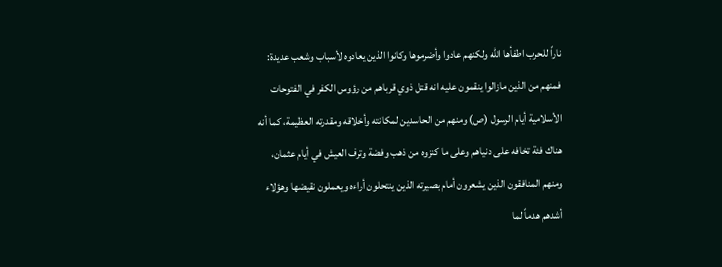ناراً للحرب اطفأها الله ولكنهم عادوا وأضرموها وكانوا الذين يعادوه لأسباب وشعب عديدة: فمنهم من الذين مازالوا ينقمون عليه انه قتل ذوي قرباهم من رؤوس الكفر في الفتوحات الأسلامية أيام الرسول (ص) ومنهم من الحاسدين لمكانته وأخلاقه ومقدرته العظيمة، كما أنه هناك فئة تخافه على دنياهم وعلى ما كنزوه من ذهب وفضة وترف العيش في أيام عثمان، ومنهم المنافقون الذين يشعرون أمام بصيرته الذين ينتحلون أراءه ويعملون نقيضها وهؤلاء أشدهم هدماً لما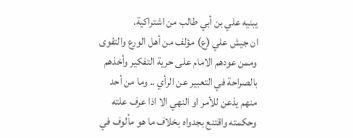يبنيه علي بن أبي طالب من اشتراكية.
ان جيش علي (ع) مؤلف من أهل الورع والتقوى وممن عودهم الامام على حرية التفكير وأخذهم بالصراحة في التعبير عن الرأي .. وما من أحد منهم يذعن للأمر او النهي الا اذا عرف علته وحكمته واقتنع بجدواه بخلاف ما هو مألوف في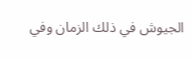الجيوش في ذلك الزمان وفي